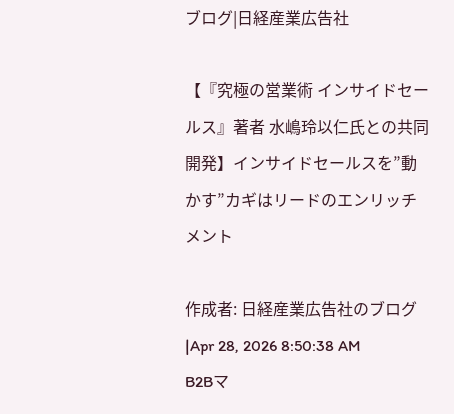ブログ|日経産業広告社

【『究極の営業術 インサイドセールス』著者 水嶋玲以仁氏との共同開発】インサイドセールスを”動かす”カギはリードのエンリッチメント

作成者: 日経産業広告社のブログ|Apr 28, 2026 8:50:38 AM
B2Bマ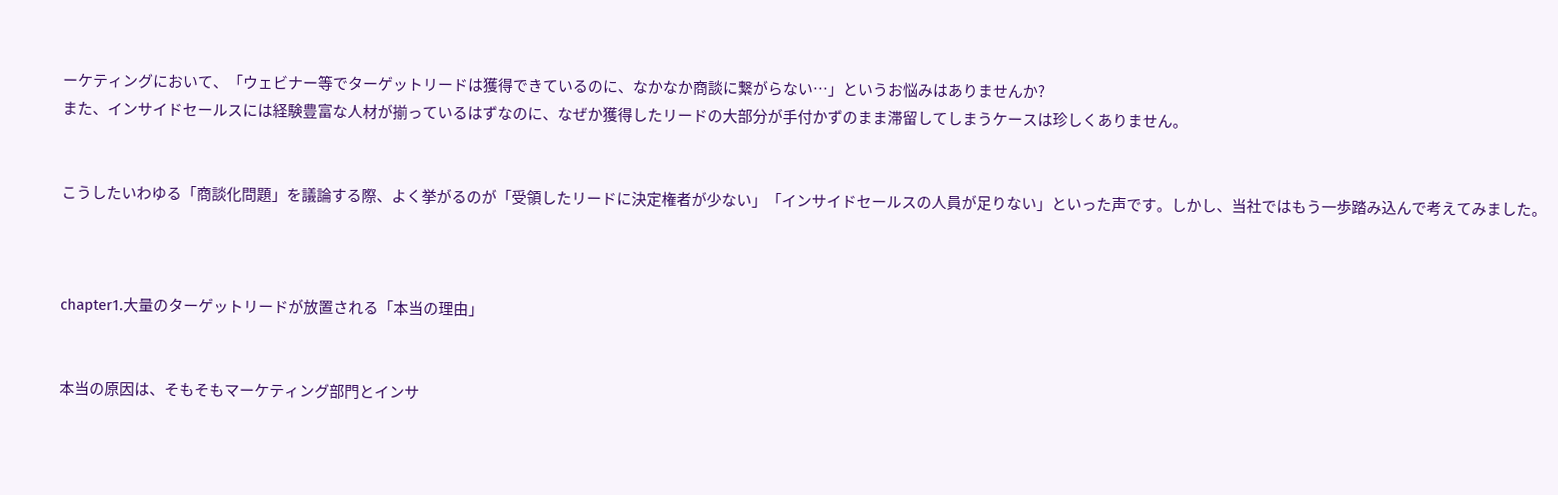ーケティングにおいて、「ウェビナー等でターゲットリードは獲得できているのに、なかなか商談に繋がらない…」というお悩みはありませんか?
また、インサイドセールスには経験豊富な人材が揃っているはずなのに、なぜか獲得したリードの大部分が手付かずのまま滞留してしまうケースは珍しくありません。


こうしたいわゆる「商談化問題」を議論する際、よく挙がるのが「受領したリードに決定権者が少ない」「インサイドセールスの人員が足りない」といった声です。しかし、当社ではもう一歩踏み込んで考えてみました。



chapter1.大量のターゲットリードが放置される「本当の理由」


本当の原因は、そもそもマーケティング部門とインサ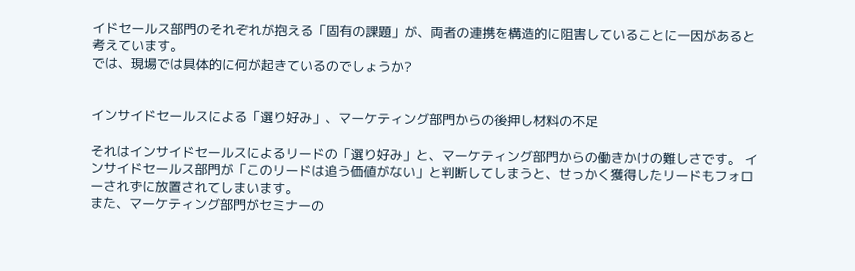イドセールス部門のそれぞれが抱える「固有の課題」が、両者の連携を構造的に阻害していることに一因があると考えています。
では、現場では具体的に何が起きているのでしょうか?


インサイドセールスによる「選り好み」、マーケティング部門からの後押し材料の不足

それはインサイドセールスによるリードの「選り好み」と、マーケティング部門からの働きかけの難しさです。 インサイドセールス部門が「このリードは追う価値がない」と判断してしまうと、せっかく獲得したリードもフォローされずに放置されてしまいます。
また、マーケティング部門がセミナーの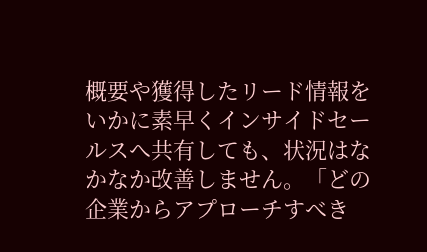概要や獲得したリード情報をいかに素早くインサイドセールスへ共有しても、状況はなかなか改善しません。「どの企業からアプローチすべき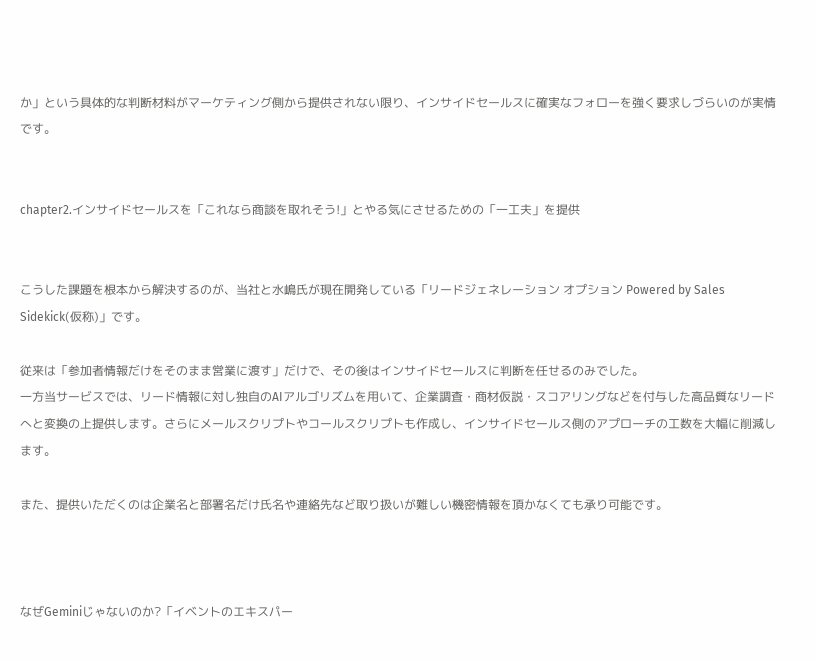か」という具体的な判断材料がマーケティング側から提供されない限り、インサイドセールスに確実なフォローを強く要求しづらいのが実情です。


chapter2.インサイドセールスを「これなら商談を取れそう!」とやる気にさせるための「一工夫」を提供


こうした課題を根本から解決するのが、当社と水嶋氏が現在開発している「リードジェネレーション オプション Powered by Sales Sidekick(仮称)」です。

従来は「参加者情報だけをそのまま営業に渡す」だけで、その後はインサイドセールスに判断を任せるのみでした。
一方当サービスでは、リード情報に対し独自のAIアルゴリズムを用いて、企業調査・商材仮説・スコアリングなどを付与した高品質なリードへと変換の上提供します。さらにメールスクリプトやコールスクリプトも作成し、インサイドセールス側のアプローチの工数を大幅に削減します。

また、提供いただくのは企業名と部署名だけ氏名や連絡先など取り扱いが難しい機密情報を頂かなくても承り可能です。



なぜGeminiじゃないのか?「イベントのエキスパー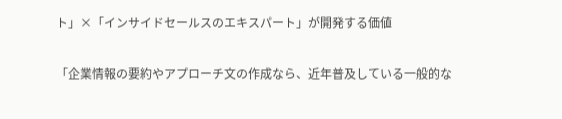ト」×「インサイドセールスのエキスパート」が開発する価値

「企業情報の要約やアプローチ文の作成なら、近年普及している一般的な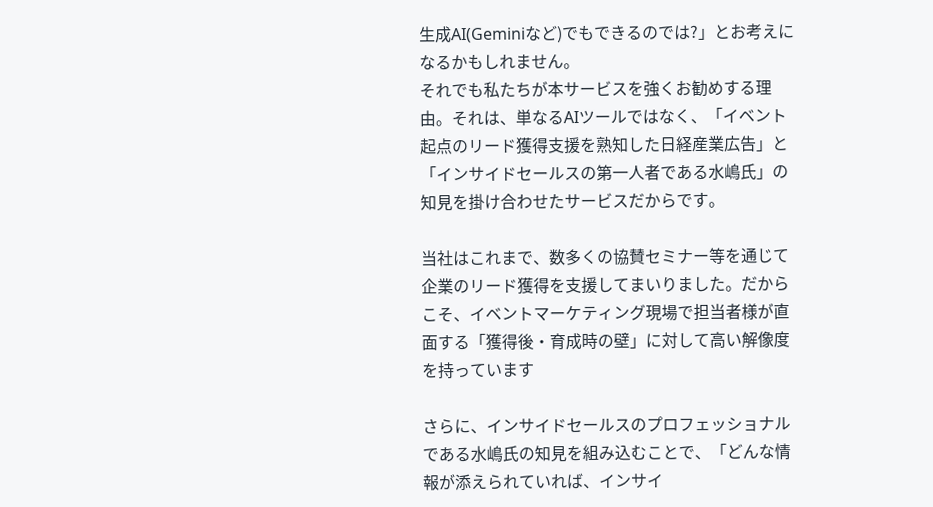生成AI(Geminiなど)でもできるのでは?」とお考えになるかもしれません。
それでも私たちが本サービスを強くお勧めする理由。それは、単なるAIツールではなく、「イベント起点のリード獲得支援を熟知した日経産業広告」と「インサイドセールスの第一人者である水嶋氏」の知見を掛け合わせたサービスだからです。

当社はこれまで、数多くの協賛セミナー等を通じて企業のリード獲得を支援してまいりました。だからこそ、イベントマーケティング現場で担当者様が直面する「獲得後・育成時の壁」に対して高い解像度を持っています

さらに、インサイドセールスのプロフェッショナルである水嶋氏の知見を組み込むことで、「どんな情報が添えられていれば、インサイ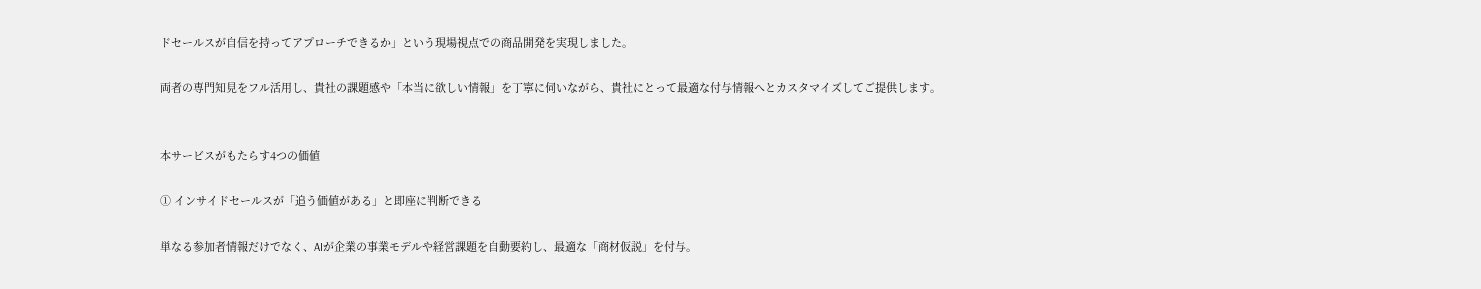ドセールスが自信を持ってアプローチできるか」という現場視点での商品開発を実現しました。

両者の専門知見をフル活用し、貴社の課題感や「本当に欲しい情報」を丁寧に伺いながら、貴社にとって最適な付与情報へとカスタマイズしてご提供します。


本サービスがもたらす4つの価値

① インサイドセールスが「追う価値がある」と即座に判断できる

単なる参加者情報だけでなく、AIが企業の事業モデルや経営課題を自動要約し、最適な「商材仮説」を付与。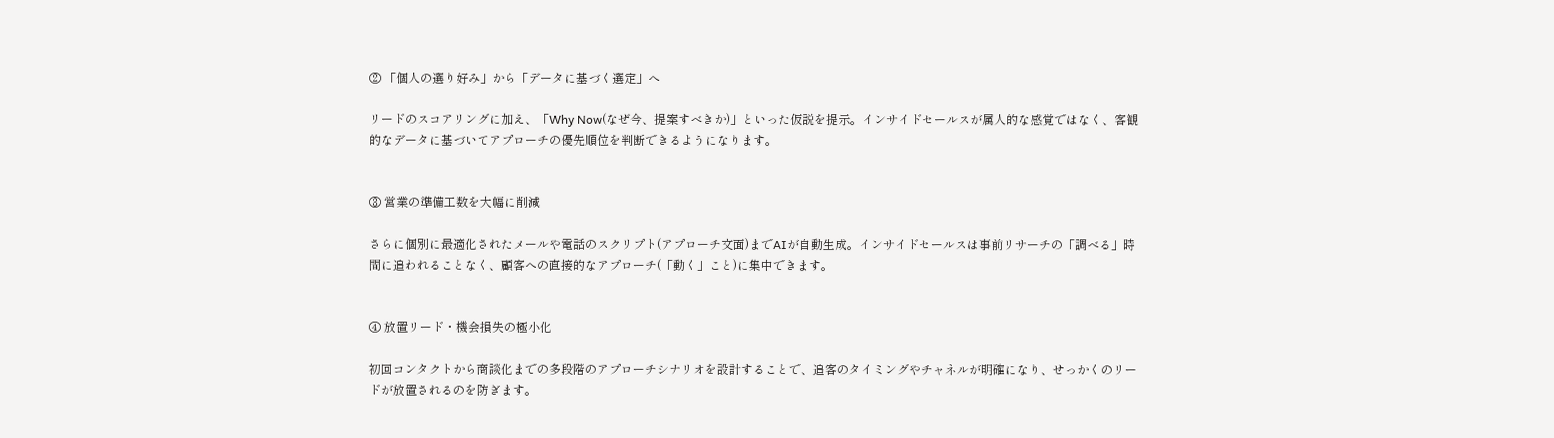② 「個人の選り好み」から「データに基づく選定」へ

リードのスコアリングに加え、「Why Now(なぜ今、提案すべきか)」といった仮説を提示。インサイドセールスが属人的な感覚ではなく、客観的なデータに基づいてアプローチの優先順位を判断できるようになります。


③ 営業の準備工数を大幅に削減

さらに個別に最適化されたメールや電話のスクリプト(アプローチ文面)までAIが自動生成。インサイドセールスは事前リサーチの「調べる」時間に追われることなく、顧客への直接的なアプローチ(「動く」こと)に集中できます。


④ 放置リード・機会損失の極小化

初回コンタクトから商談化までの多段階のアプローチシナリオを設計することで、追客のタイミングやチャネルが明確になり、せっかくのリードが放置されるのを防ぎます。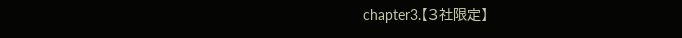chapter3.【3社限定】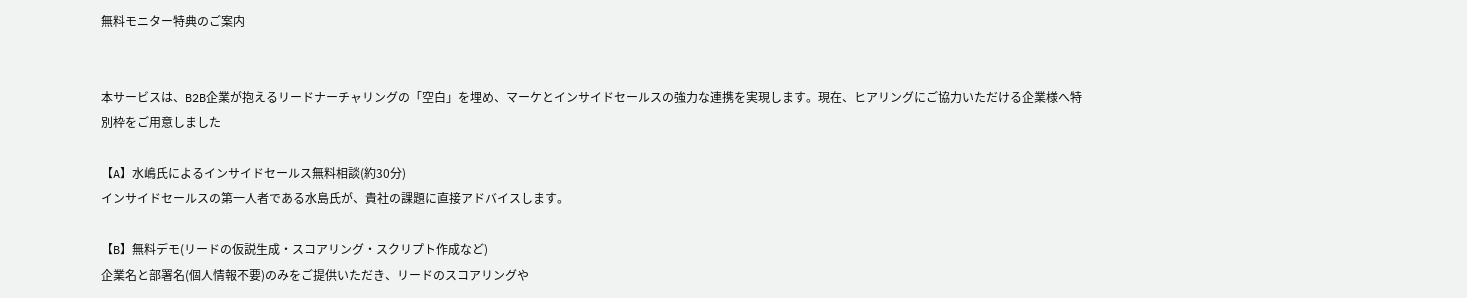無料モニター特典のご案内


本サービスは、B2B企業が抱えるリードナーチャリングの「空白」を埋め、マーケとインサイドセールスの強力な連携を実現します。現在、ヒアリングにご協力いただける企業様へ特別枠をご用意しました

【A】水嶋氏によるインサイドセールス無料相談(約30分)
インサイドセールスの第一人者である水島氏が、貴社の課題に直接アドバイスします。

【B】無料デモ(リードの仮説生成・スコアリング・スクリプト作成など)
企業名と部署名(個人情報不要)のみをご提供いただき、リードのスコアリングや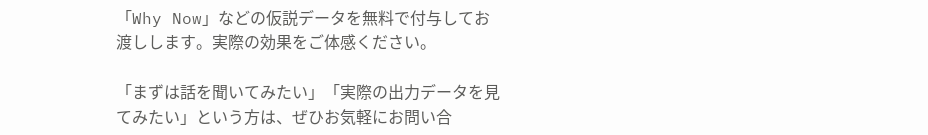「Why Now」などの仮説データを無料で付与してお渡しします。実際の効果をご体感ください。

「まずは話を聞いてみたい」「実際の出力データを見てみたい」という方は、ぜひお気軽にお問い合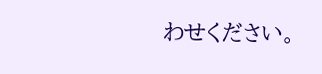わせください。